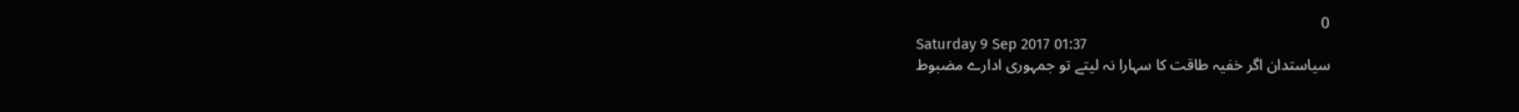0
Saturday 9 Sep 2017 01:37
سیاستدان اگر خفیہ طاقت کا سہارا نہ لیتے تو جمہوری ادارے مضبوط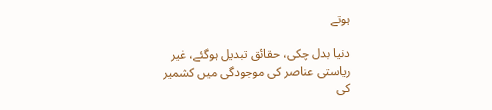ہوتے

دنیا بدل چکی، حقائق تبدیل ہوگئے، غیر ریاستی عناصر کی موجودگی میں کشمیر کی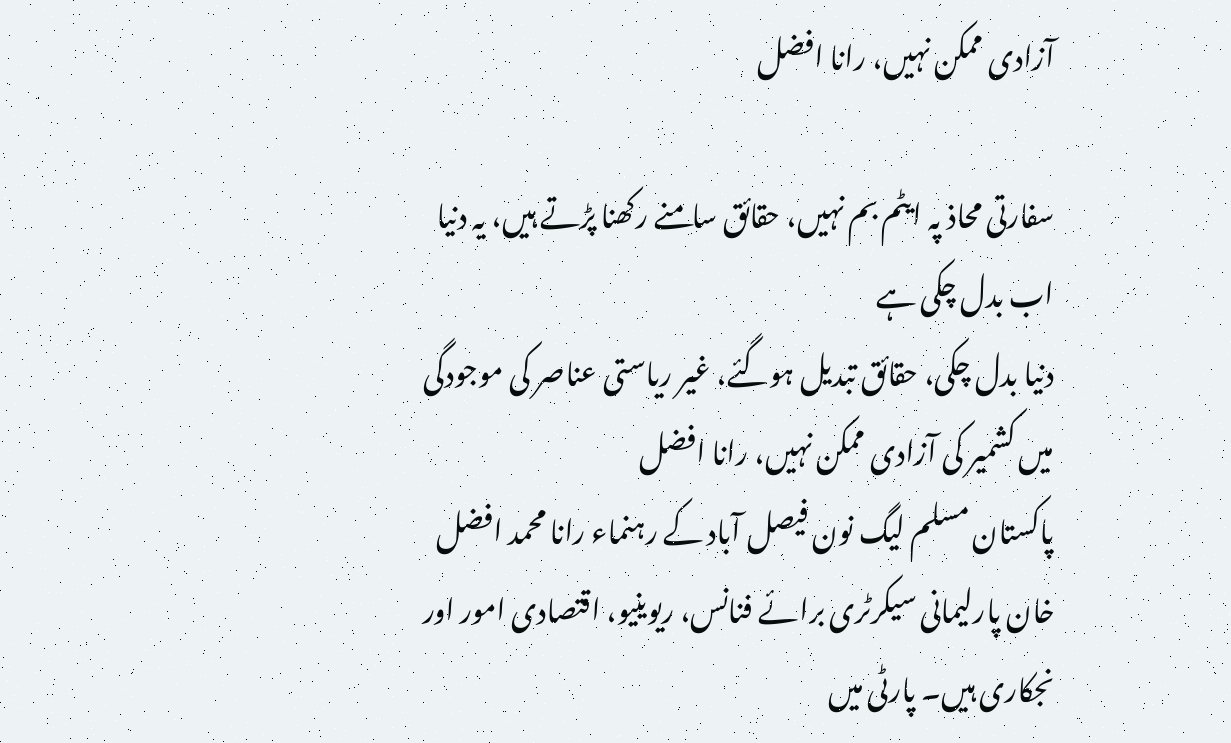آزادی ممکن نہیں، رانا افضل

سفارتی محاذ پہ ایٹم بم نہیں، حقائق سامنے رکھنا پڑتے ہیں، یہ دنیا اب بدل چکی ہے
دنیا بدل چکی، حقائق تبدیل ہوگئے، غیر ریاستی عناصر کی موجودگی میں کشمیر کی آزادی ممکن نہیں، رانا افضل
پاکستان مسلم لیگ نون فیصل آباد کے رہنماء رانا محمد افضل خان پارلیمانی سیکرٹری برائے فنانس، ریوینیو، اقتصادی امور اور نجکاری ہیں۔ پارٹی میں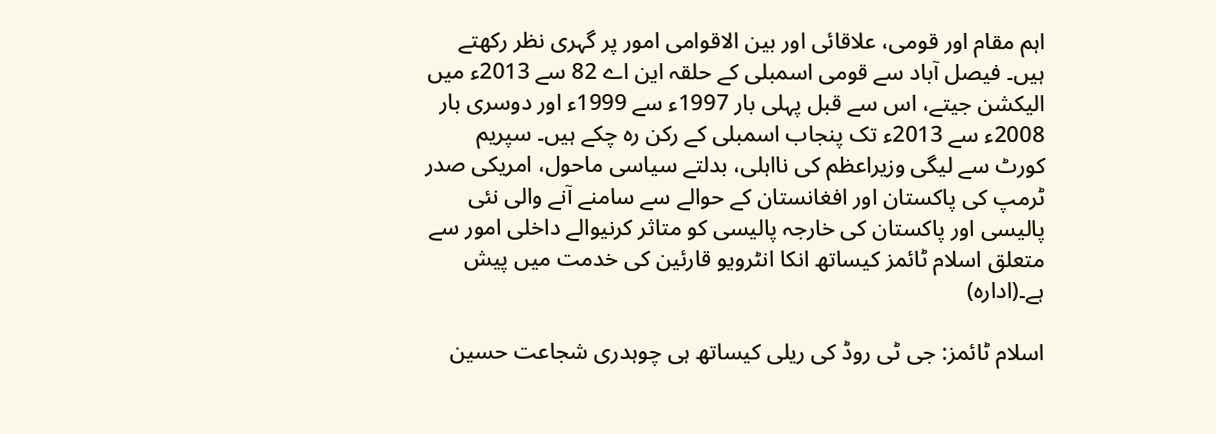اہم مقام اور قومی، علاقائی اور بین الاقوامی امور پر گہری نظر رکھتے ہیں۔ فیصل آباد سے قومی اسمبلی کے حلقہ این اے 82 سے 2013ء میں الیکشن جیتے، اس سے قبل پہلی بار 1997ء سے 1999ء اور دوسری بار 2008ء سے 2013ء تک پنجاب اسمبلی کے رکن رہ چکے ہیں۔ سپریم کورٹ سے لیگی وزیراعظم کی نااہلی، بدلتے سیاسی ماحول، امریکی صدر ٹرمپ کی پاکستان اور افغانستان کے حوالے سے سامنے آنے والی نئی پالیسی اور پاکستان کی خارجہ پالیسی کو متاثر کرنیوالے داخلی امور سے متعلق اسلام ٹائمز کیساتھ انکا انٹرویو قارئین کی خدمت میں پیش ہے۔(ادارہ)

اسلام ٹائمز: جی ٹی روڈ کی ریلی کیساتھ ہی چوہدری شجاعت حسین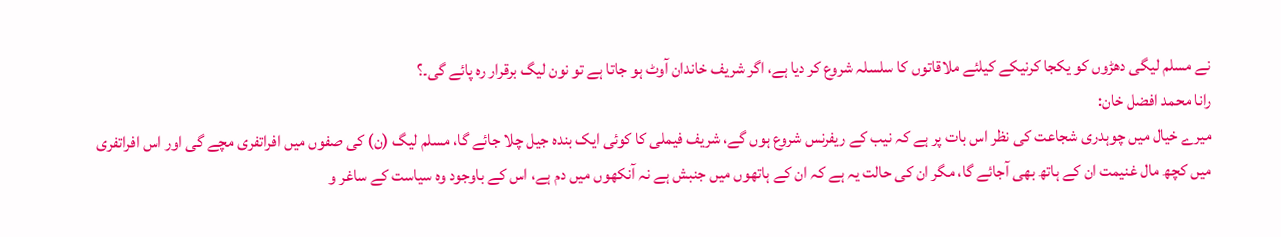نے مسلم لیگی دھڑوں کو یکجا کرنیکے کیلئے ملاقاتوں کا سلسلہ شروع کر دیا ہے، اگر شریف خاندان آوٹ ہو جاتا ہے تو نون لیگ برقرار رہ پائے گی۔؟
رانا محمد افضل خان:
میرے خیال میں چوہدری شجاعت کی نظر اس بات پر ہے کہ نیب کے ریفرنس شروع ہوں گے، شریف فیملی کا کوئی ایک بندہ جیل چلا جائے گا، مسلم لیگ (ن) کی صفوں میں افراتفری مچے گی اور اس افراتفری میں کچھ مال غنیمت ان کے ہاتھ بھی آجائے گا، مگر ان کی حالت یہ ہے کہ ان کے ہاتھوں میں جنبش ہے نہ آنکھوں میں دم ہے، اس کے باوجود وہ سیاست کے ساغر و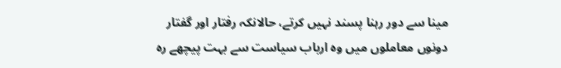مینا سے دور رہنا پسند نہیں کرتے، حالانکہ رفتار اور گفتار دونوں معاملوں میں وہ ارباب سیاست سے بہت پیچھے رہ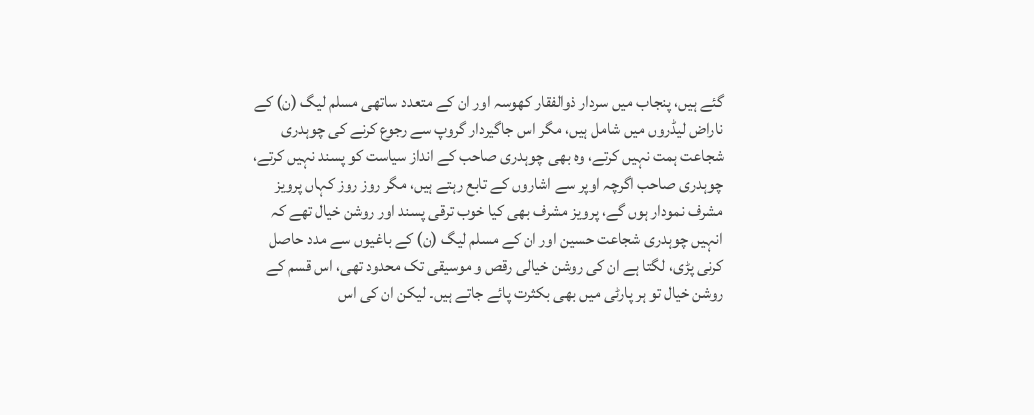گئے ہیں، پنجاب میں سردار ذوالفقار کھوسہ اور ان کے متعدد ساتھی مسلم لیگ (ن) کے ناراض لیڈروں میں شامل ہیں، مگر اس جاگیردار گروپ سے رجوع کرنے کی چوہدری شجاعت ہمت نہیں کرتے، وہ بھی چوہدری صاحب کے انداز سیاست کو پسند نہیں کرتے، چوہدری صاحب اگرچہ اوپر سے اشاروں کے تابع رہتے ہیں، مگر روز روز کہاں پرویز مشرف نمودار ہوں گے، پرویز مشرف بھی کیا خوب ترقی پسند اور روشن خیال تھے کہ انہیں چوہدری شجاعت حسین اور ان کے مسلم لیگ (ن) کے باغیوں سے مدد حاصل کرنی پڑی، لگتا ہے ان کی روشن خیالی رقص و موسیقی تک محدود تھی، اس قسم کے روشن خیال تو ہر پارٹی میں بھی بکثرت پائے جاتے ہیں۔ لیکن ان کی اس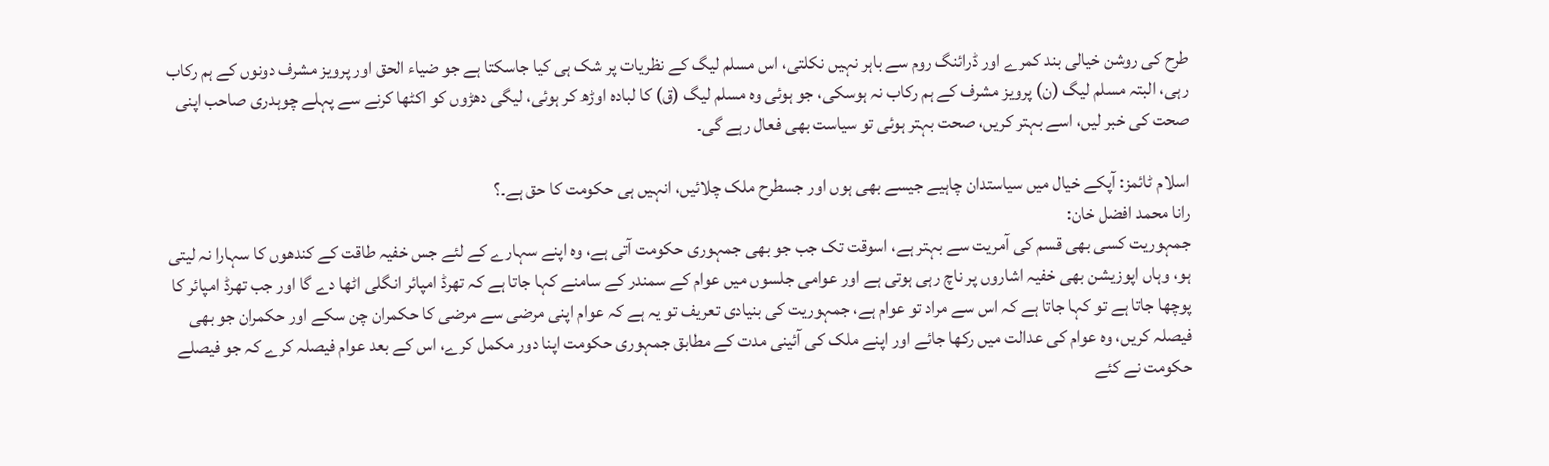طرح کی روشن خیالی بند کمرے اور ڈرائنگ روم سے باہر نہیں نکلتی، اس مسلم لیگ کے نظریات پر شک ہی کیا جاسکتا ہے جو ضیاء الحق اور پرویز مشرف دونوں کے ہم رکاب رہی، البتہ مسلم لیگ (ن) پرویز مشرف کے ہم رکاب نہ ہوسکی، جو ہوئی وہ مسلم لیگ (ق) کا لبادہ اوڑھ کر ہوئی، لیگی دھڑوں کو اکٹھا کرنے سے پہلے چوہدری صاحب اپنی صحت کی خبر لیں، اسے بہتر کریں، صحت بہتر ہوئی تو سیاست بھی فعال رہے گی۔

اسلام ٹائمز: آپکے خیال میں سیاستدان چاہیے جیسے بھی ہوں اور جسطرح ملک چلائیں، انہیں ہی حکومت کا حق ہے۔؟
رانا محمد افضل خان:
جمہوریت کسی بھی قسم کی آمریت سے بہتر ہے، اسوقت تک جب جو بھی جمہوری حکومت آتی ہے، وہ اپنے سہارے کے لئے جس خفیہ طاقت کے کندھوں کا سہارا نہ لیتی ہو، وہاں اپوزیشن بھی خفیہ اشاروں پر ناچ رہی ہوتی ہے اور عوامی جلسوں میں عوام کے سمندر کے سامنے کہا جاتا ہے کہ تھرڈ امپائر انگلی اٹھا دے گا اور جب تھرڈ امپائر کا پوچھا جاتا ہے تو کہا جاتا ہے کہ اس سے مراد تو عوام ہے، جمہوریت کی بنیادی تعریف تو یہ ہے کہ عوام اپنی مرضی سے مرضی کا حکمران چن سکے اور حکمران جو بھی فیصلہ کریں، وہ عوام کی عدالت میں رکھا جائے اور اپنے ملک کی آئینی مدت کے مطابق جمہوری حکومت اپنا دور مکمل کرے، اس کے بعد عوام فیصلہ کرے کہ جو فیصلے حکومت نے کئے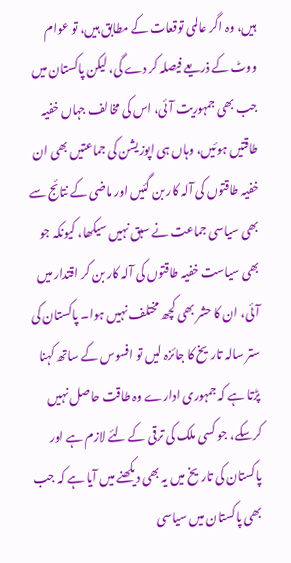ہیں، وہ اگر عالمی توقعات کے مطابق ہیں، تو عوام ووٹ کے ذریعے فیصلہ کر دے گی، لیکن پاکستان میں جب بھی جمہوریت آئی، اس کی مخالف جہاں خفیہ طاقتیں ہوئیں، وہاں ہی اپوزیشن کی جماعتیں بھی ان خفیہ طاقتوں کی آلہ کار بن گئیں اور ماضی کے نتائج سے بھی سیاسی جماعت نے سبق نہیں سیکھا، کیونکہ جو بھی سیاست خفیہ طاقتوں کی آلہ کار بن کر اقتدار میں آئی، ان کا حشر بھی کچھ مختلف نہیں ہوا۔ پاکستان کی ستر سالہ تاریخ کا جائزہ لیں تو افسوس کے ساتھ کہنا پڑتا ہے کہ جمہوری ادارے وہ طاقت حاصل نہیں کرسکے، جو کسی ملک کی ترقی کے لئے لازم ہے اور پاکستان کی تاریخ میں یہ بھی دیکھنے میں آیا ہے کہ جب بھی پاکستان میں سیاسی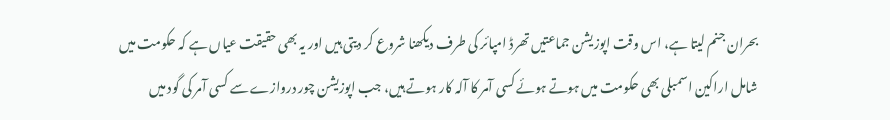بحران جنم لیتا ہے، اس وقت اپوزیشن جماعتیں تھرڈ امپائر کی طرف دیکھنا شروع کر دیتی ہیں اور یہ بھی حقیقت عیاں ہے کہ حکومت میں شامل اراکین اسمبلی بھی حکومت میں ہوتے ہوئے کسی آمر کا آلہ کار ہوتے ہیں، جب اپوزیشن چور دروازے سے کسی آمر کی گود میں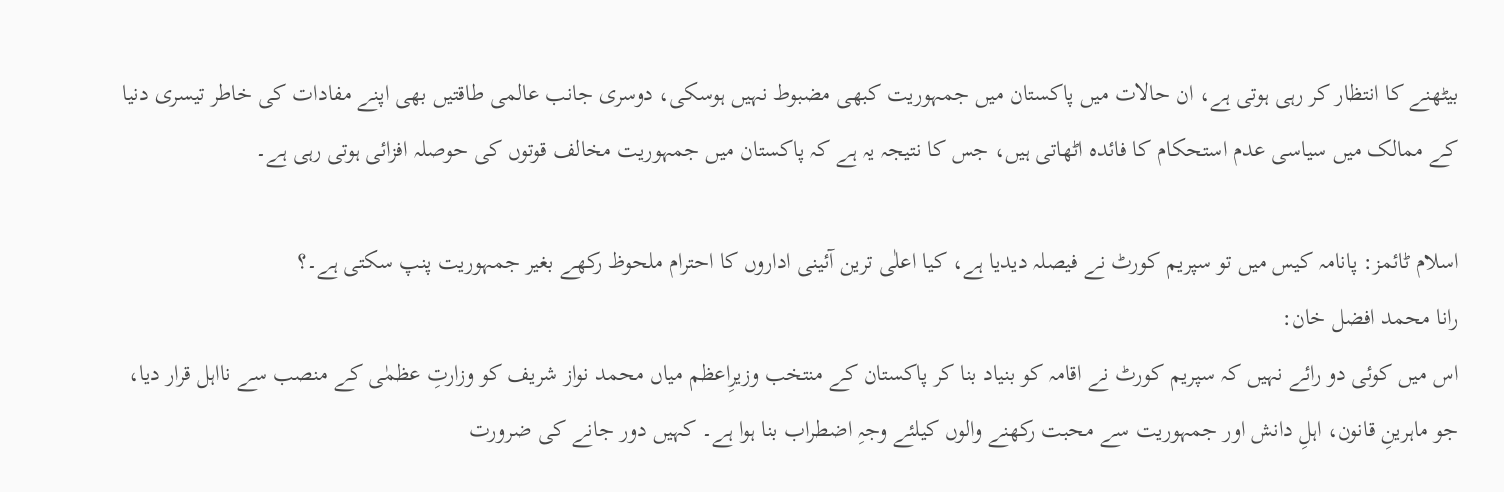بیٹھنے کا انتظار کر رہی ہوتی ہے، ان حالات میں پاکستان میں جمہوریت کبھی مضبوط نہیں ہوسکی، دوسری جانب عالمی طاقتیں بھی اپنے مفادات کی خاطر تیسری دنیا کے ممالک میں سیاسی عدم استحکام کا فائدہ اٹھاتی ہیں، جس کا نتیجہ یہ ہے کہ پاکستان میں جمہوریت مخالف قوتوں کی حوصلہ افزائی ہوتی رہی ہے۔

اسلام ٹائمز: پانامہ کیس میں تو سپریم کورٹ نے فیصلہ دیدیا ہے، کیا اعلٰی ترین آئینی اداروں کا احترام ملحوظ رکھے بغیر جمہوریت پنپ سکتی ہے۔؟
رانا محمد افضل خان:
اس میں کوئی دو رائے نہیں کہ سپریم کورٹ نے اقامہ کو بنیاد بنا کر پاکستان کے منتخب وزیرِاعظم میاں محمد نواز شریف کو وزارتِ عظمٰی کے منصب سے نااہل قرار دیا، جو ماہرینِ قانون، اہلِ دانش اور جمہوریت سے محبت رکھنے والوں کیلئے وجہِ اضطراب بنا ہوا ہے۔ کہیں دور جانے کی ضرورت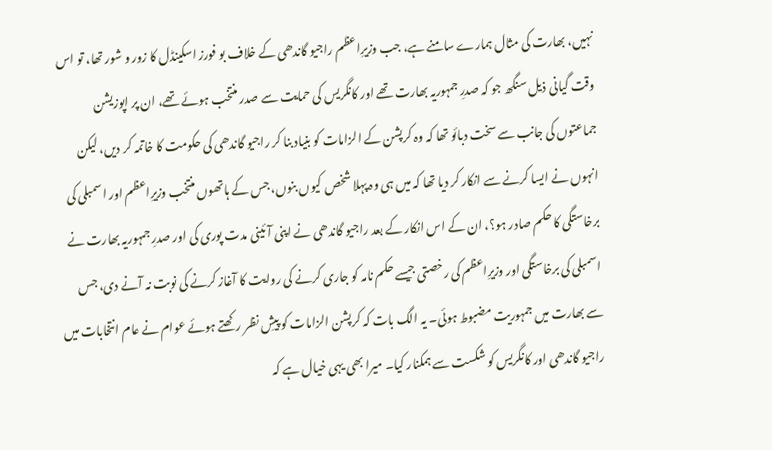نہیں، بھارت کی مثال ہمارے سامنے ہے، جب وزیرِاعظم راجیو گاندھی کے خلاف بو فورز اسکینڈل کا زور و شور تھا، تو اس وقت گیانی ذیل سنگھ جو کہ صدرِ جمہوریہ بھارت تھے اور کانگریس کی حمایت سے صدر منتخب ہوئے تھے، ان پر اپوزیشن جماعتوں کی جانب سے سخت دبائو تھا کہ وہ کرپشن کے الزامات کو بنیاد بنا کر راجیو گاندھی کی حکومت کا خاتمہ کر دیں، لیکن انہوں نے ایسا کرنے سے انکار کر دیا تھا کہ میں ہی وہ پہلا شخص کیوں بنوں، جس کے ہاتھوں منتخب وزیرِاعظم اور اسمبلی کی برخاستگی کا حکم صادر ہو؟، ان کے اس انکار کے بعد راجیو گاندھی نے اپنی آئینی مدت پوری کی اور صدرِ جمہوریہ بھارت نے اسمبلی کی برخاستگی اور وزیرِاعظم کی رخصتی جیسے حکم نامہ کو جاری کرنے کی روایت کا آغاز کرنے کی نوبت نہ آنے دی، جس سے بھارت میں جمہوریت مضبوط ہوئی۔ یہ الگ بات کہ کرپشن الزامات کو پیشِ نظر رکھتے ہوئے عوام نے عام انتخابات میں راجیو گاندھی اور کانگریس کو شکست سے ہمکنار کیا۔ میرا بھی یہی خیال ہے کہ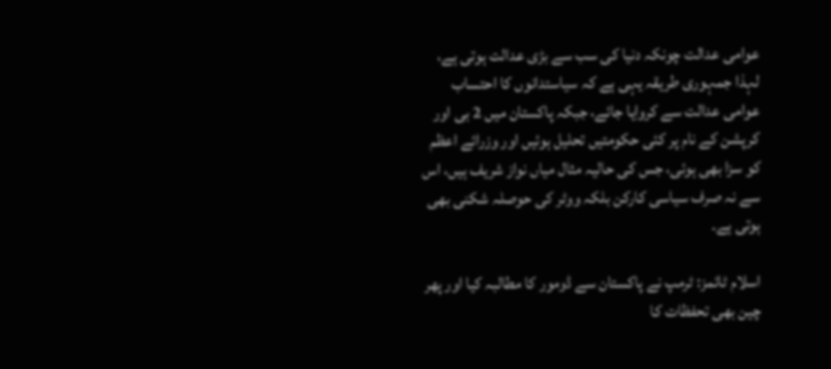عوامی عدالت چونکہ دنیا کی سب سے بڑی عدالت ہوتی ہے، لہذا جمہوری طریقہ یہی ہے کہ سیاستدانوں کا احتساب عوامی عدالت سے کروایا جائے، جبکہ پاکستان میں 2 بی اور کرپشن کے نام پر کئی حکومتیں تحلیل ہوئیں اور وزرائے اعظم کو سزا بھی ہوئی، جس کی حالیہ مثال میاں نواز شریف ہیں، اس سے نہ صرف سیاسی کارکن بلکہ ووٹر کی حوصلہ شکنی بھی ہوتی ہے۔

اسلام ٹائمز: ٹرمپ نے پاکستان سے ڈومور کا مطالبہ کیا اور پھر چین بھی تحفظات کا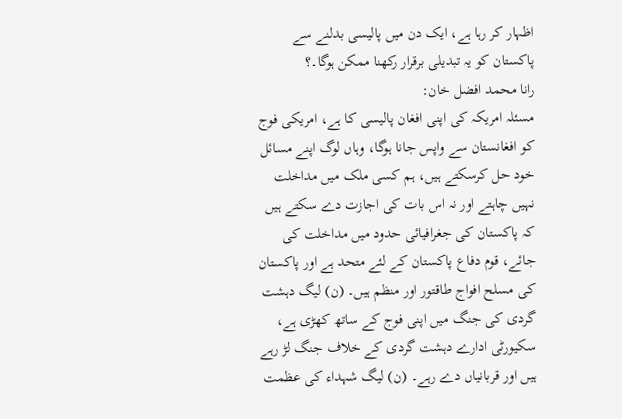اظہار کر رہا ہے، ایک دن میں پالیسی بدلنے سے پاکستان کو یہ تبدیلی برقرار رکھنا ممکن ہوگا۔؟
رانا محمد افضل خان:
مسئلہ امریکہ کی اپنی افغان پالیسی کا ہے، امریکی فوج کو افغانستان سے واپس جانا ہوگا، وہاں لوگ اپنے مسائل خود حل کرسکتے ہیں، ہم کسی ملک میں مداخلت نہیں چاہتے اور نہ اس بات کی اجازت دے سکتے ہیں کہ پاکستان کی جغرافیائی حدود میں مداخلت کی جائے، قوم دفاع پاکستان کے لئے متحد ہے اور پاکستان کی مسلح افواج طاقتور اور منظم ہیں۔ (ن) لیگ دہشت گردی کی جنگ میں اپنی فوج کے ساتھ کھڑی ہے، سکیورٹی ادارے دہشت گردی کے خلاف جنگ لڑ رہے ہیں اور قربانیاں دے رہے۔ (ن) لیگ شہداء کی عظمت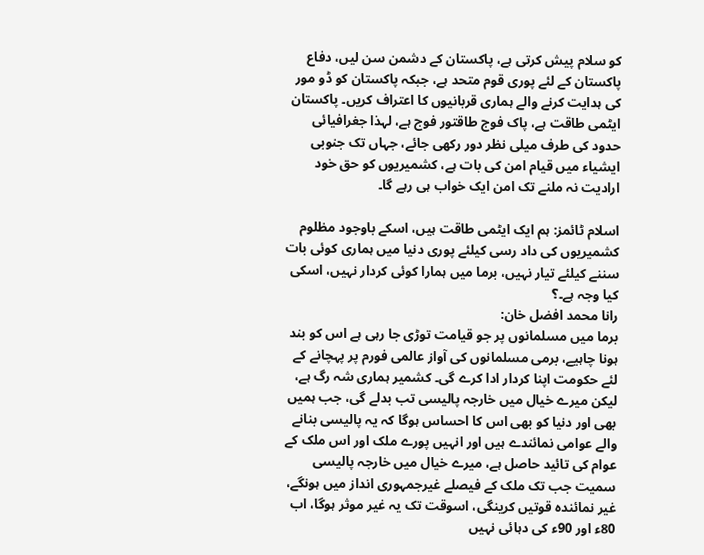کو سلام پیش کرتی ہے، پاکستان کے دشمن سن لیں، دفاع پاکستان کے لئے پوری قوم متحد ہے، جبکہ پاکستان کو ڈو مور کی ہدایت کرنے والے ہماری قربانیوں کا اعتراف کریں۔ پاکستان ایٹمی طاقت ہے، پاک فوج طاقتور فوج ہے، لہذا جغرافیائی حدود کی طرف میلی نظر دور رکھی جائے، جہاں تک جنوبی ایشیاء میں قیام امن کی بات ہے، کشمیریوں کو حق خود ارادیت نہ ملنے تک امن ایک خواب ہی رہے گا۔

اسلام ٹائمز: ہم ایک ایٹمی طاقت ہیں، اسکے باوجود مظلوم کشمیریوں کی داد رسی کیلئے پوری دنیا میں ہماری کوئی بات سننے کیلئے تیار نہیں، برما میں ہمارا کوئی کردار نہیں، اسکی کیا وجہ ہے۔؟
رانا محمد افضل خان:
برما میں مسلمانوں پر جو قیامت توڑی جا رہی ہے اس کو بند ہونا چاہیے، برمی مسلمانوں کی آواز عالمی فورم پر پہچانے کے لئے حکومت اپنا کردار ادا کرے گی۔ کشمیر ہماری شہ رگ ہے، لیکن میرے خیال میں خارجہ پالیسی تب بدلے گی، جب ہمیں بھی اور دنیا کو بھی اس کا احساس ہوگا کہ یہ پالیسی بنانے والے عوامی نمائندے ہیں اور انہیں پورے ملک اور اس ملک کے عوام کی تائید حاصل ہے، میرے خیال میں خارجہ پالیسی سمیت جب تک ملک کے فیصلے غیرجمہوری انداز میں ہونگے، غیر نمائندہ قوتیں کرینگی، اسوقت تک یہ غیر موثر ہوگا، اب 80ء اور 90ء کی دہائی نہیں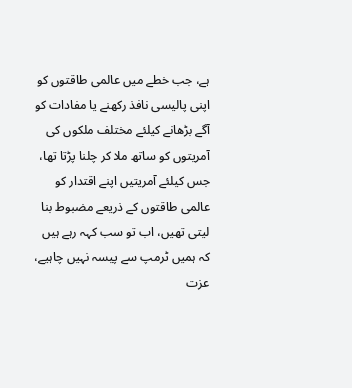ہے، جب خطے میں عالمی طاقتوں کو اپنی پالیسی نافذ رکھنے یا مفادات کو آگے بڑھانے کیلئے مختلف ملکوں کی آمریتوں کو ساتھ ملا کر چلنا پڑتا تھا، جس کیلئے آمریتیں اپنے اقتدار کو عالمی طاقتوں کے ذریعے مضبوط بنا لیتی تھیں، اب تو سب کہہ رہے ہیں کہ ہمیں ٹرمپ سے پیسہ نہیں چاہیے، عزت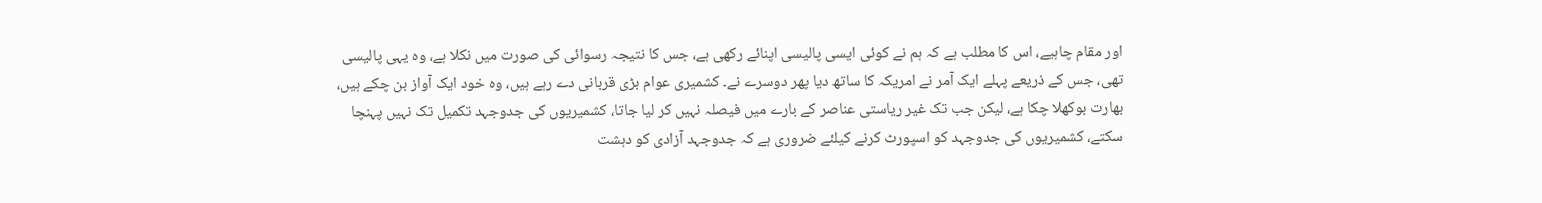اور مقام چاہیے، اس کا مطلب ہے کہ ہم نے کوئی ایسی پالیسی اپنائے رکھی ہے، جس کا نتیجہ رسوائی کی صورت میں نکلا ہے، وہ یہی پالیسی تھی، جس کے ذریعے پہلے ایک آمر نے امریکہ کا ساتھ دیا پھر دوسرے نے۔ کشمیری عوام بڑی قربانی دے رہے ہیں، وہ خود ایک آواز بن چکے ہیں، بھارت بوکھلا چکا ہے، لیکن جب تک غیر ریاستی عناصر کے بارے میں فیصلہ نہیں کر لیا جاتا، کشمیریوں کی جدوجہد تکمیل تک نہیں پہنچا سکتے، کشمیریوں کی جدوجہد کو اسپورٹ کرنے کیلئے ضروری ہے کہ جدوجہد آزادی کو دہشت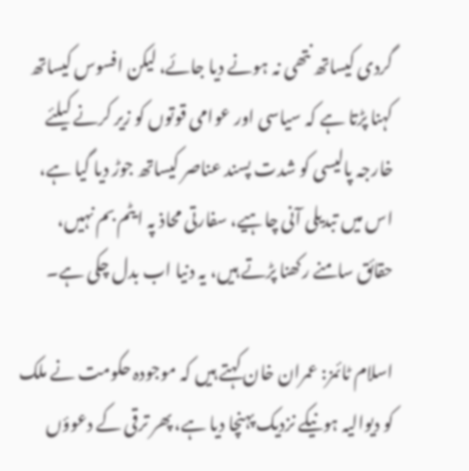گردی کیساتھ نتھی نہ ہونے دیا جائے، لیکن افسوس کیساتھ کہنا پڑتا ہے کہ سیاسی اور عوامی قوتوں کو زیر کرنے کیلئے خارجہ پالیسی کو شدت پسند عناصر کیساتھ جوڑ دیا گیا ہے، اس میں تبدیلی آنی چاہیے، سفارتی محاذ پہ ایٹم بم نہیں، حقائق سامنے رکھنا پڑتے ہیں، یہ دنیا اب بدل چکی ہے۔

اسلام ٹائمز: عمران خان کہتے ہیں کہ موجودہ حکومت نے ملک کو دیوالیہ ہونیکے نزدیک پہنچا دیا ہے، پھر ترقی کے دعوؤں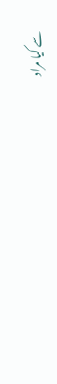سے کیا مراد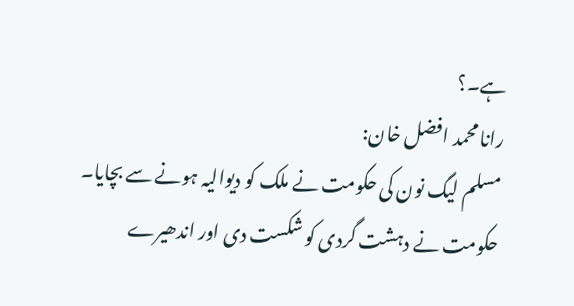ہے۔؟
رانا محمد افضل خان:
مسلم لیگ نون کی حکومت نے ملک کو دیوالیہ ہونے سے بچایا۔ حکومت نے دہشت گردی کو شکست دی اور اندھیرے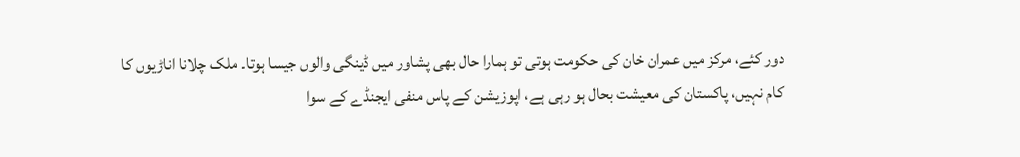دور کئے، مرکز میں عمران خان کی حکومت ہوتی تو ہمارا حال بھی پشاور میں ڈینگی والوں جیسا ہوتا۔ ملک چلانا اناڑیوں کا کام نہیں، پاکستان کی معیشت بحال ہو رہی ہے، اپوزیشن کے پاس منفی ایجنڈے کے سوا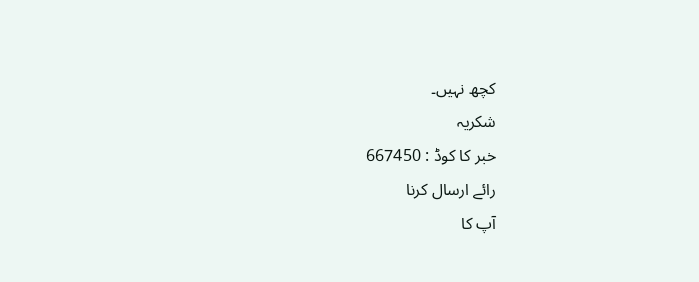کچھ نہیں۔
شکریہ
خبر کا کوڈ : 667450
رائے ارسال کرنا
آپ کا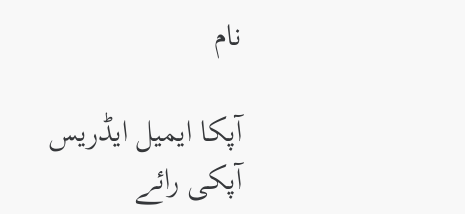نام

آپکا ایمیل ایڈریس
آپکی رائے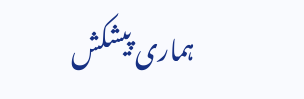ہماری پیشکش